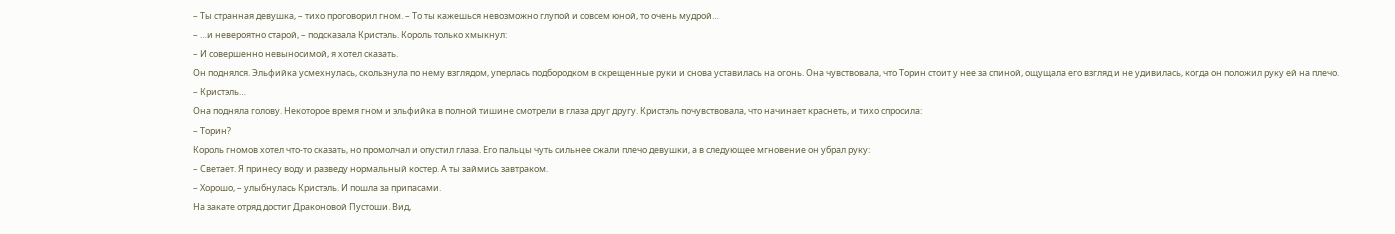– Ты странная девушка, – тихо проговорил гном. – То ты кажешься невозможно глупой и совсем юной, то очень мудрой…
– …и невероятно старой, – подсказала Кристэль. Король только хмыкнул:
– И совершенно невыносимой, я хотел сказать.
Он поднялся. Эльфийка усмехнулась, скользнула по нему взглядом, уперлась подбородком в скрещенные руки и снова уставилась на огонь. Она чувствовала, что Торин стоит у нее за спиной, ощущала его взгляд и не удивилась, когда он положил руку ей на плечо.
– Кристэль…
Она подняла голову. Некоторое время гном и эльфийка в полной тишине смотрели в глаза друг другу. Кристэль почувствовала, что начинает краснеть, и тихо спросила:
– Торин?
Король гномов хотел что-то сказать, но промолчал и опустил глаза. Его пальцы чуть сильнее сжали плечо девушки, а в следующее мгновение он убрал руку:
– Светает. Я принесу воду и разведу нормальный костер. А ты займись завтраком.
– Хорошо, – улыбнулась Кристэль. И пошла за припасами.
На закате отряд достиг Драконовой Пустоши. Вид,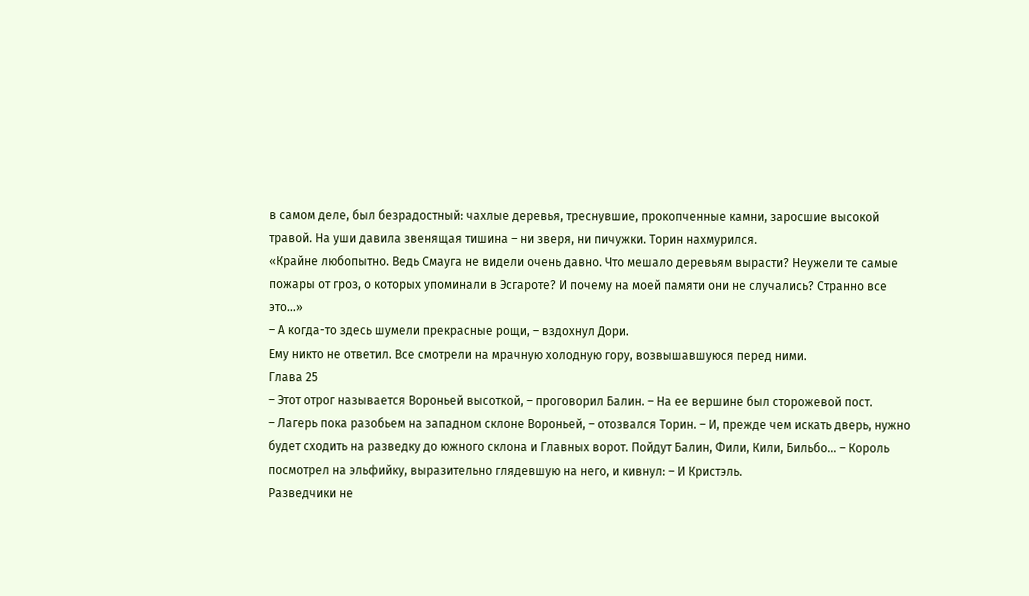в самом деле, был безрадостный: чахлые деревья, треснувшие, прокопченные камни, заросшие высокой травой. На уши давила звенящая тишина – ни зверя, ни пичужки. Торин нахмурился.
«Крайне любопытно. Ведь Смауга не видели очень давно. Что мешало деревьям вырасти? Неужели те самые пожары от гроз, о которых упоминали в Эсгароте? И почему на моей памяти они не случались? Странно все это…»
– А когда-то здесь шумели прекрасные рощи, – вздохнул Дори.
Ему никто не ответил. Все смотрели на мрачную холодную гору, возвышавшуюся перед ними.
Глава 25
– Этот отрог называется Вороньей высоткой, – проговорил Балин. – На ее вершине был сторожевой пост.
– Лагерь пока разобьем на западном склоне Вороньей, – отозвался Торин. – И, прежде чем искать дверь, нужно будет сходить на разведку до южного склона и Главных ворот. Пойдут Балин, Фили, Кили, Бильбо… – Король посмотрел на эльфийку, выразительно глядевшую на него, и кивнул: – И Кристэль.
Разведчики не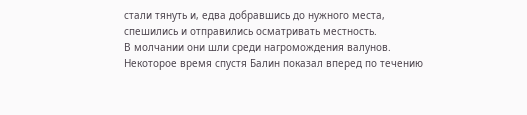стали тянуть и, едва добравшись до нужного места, спешились и отправились осматривать местность.
В молчании они шли среди нагромождения валунов. Некоторое время спустя Балин показал вперед по течению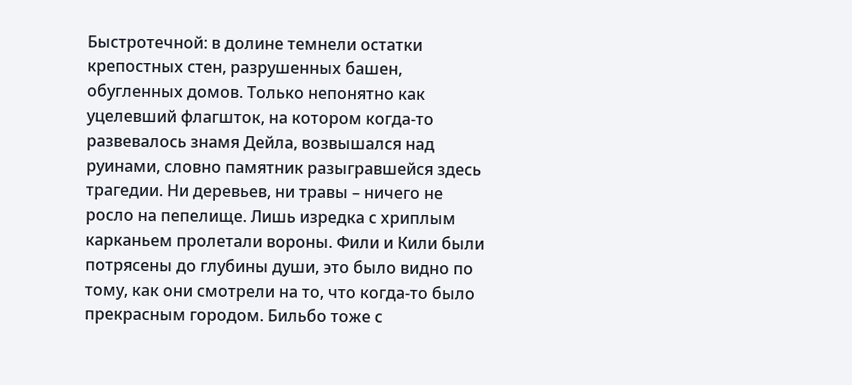Быстротечной: в долине темнели остатки крепостных стен, разрушенных башен, обугленных домов. Только непонятно как уцелевший флагшток, на котором когда-то развевалось знамя Дейла, возвышался над руинами, словно памятник разыгравшейся здесь трагедии. Ни деревьев, ни травы – ничего не росло на пепелище. Лишь изредка с хриплым карканьем пролетали вороны. Фили и Кили были потрясены до глубины души, это было видно по тому, как они смотрели на то, что когда-то было прекрасным городом. Бильбо тоже с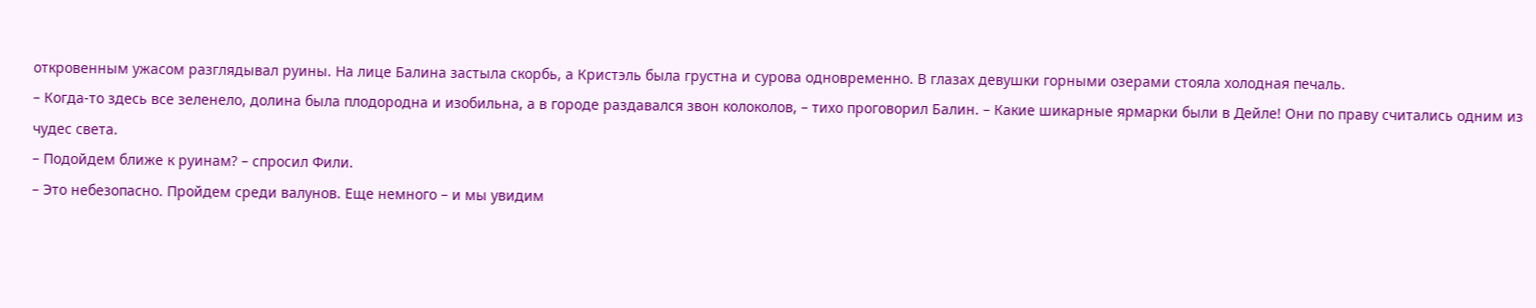откровенным ужасом разглядывал руины. На лице Балина застыла скорбь, а Кристэль была грустна и сурова одновременно. В глазах девушки горными озерами стояла холодная печаль.
– Когда-то здесь все зеленело, долина была плодородна и изобильна, а в городе раздавался звон колоколов, – тихо проговорил Балин. – Какие шикарные ярмарки были в Дейле! Они по праву считались одним из чудес света.
– Подойдем ближе к руинам? – спросил Фили.
– Это небезопасно. Пройдем среди валунов. Еще немного – и мы увидим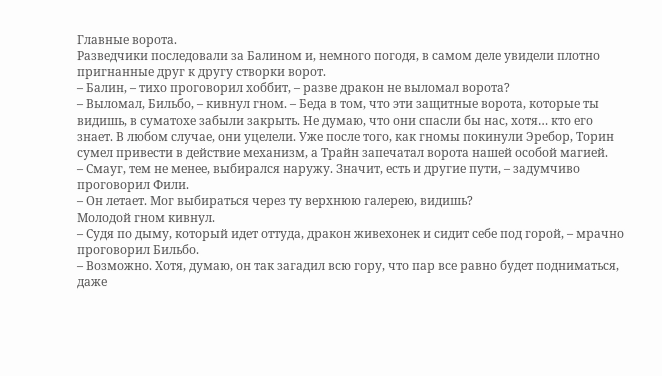Главные ворота.
Разведчики последовали за Балином и, немного погодя, в самом деле увидели плотно пригнанные друг к другу створки ворот.
– Балин, – тихо проговорил хоббит, – разве дракон не выломал ворота?
– Выломал, Бильбо, – кивнул гном. – Беда в том, что эти защитные ворота, которые ты видишь, в суматохе забыли закрыть. Не думаю, что они спасли бы нас, хотя… кто его знает. В любом случае, они уцелели. Уже после того, как гномы покинули Эребор, Торин сумел привести в действие механизм, а Трайн запечатал ворота нашей особой магией.
– Смауг, тем не менее, выбирался наружу. Значит, есть и другие пути, – задумчиво проговорил Фили.
– Он летает. Мог выбираться через ту верхнюю галерею, видишь?
Молодой гном кивнул.
– Судя по дыму, который идет оттуда, дракон живехонек и сидит себе под горой, – мрачно проговорил Бильбо.
– Возможно. Хотя, думаю, он так загадил всю гору, что пар все равно будет подниматься, даже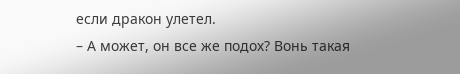если дракон улетел.
– А может, он все же подох? Вонь такая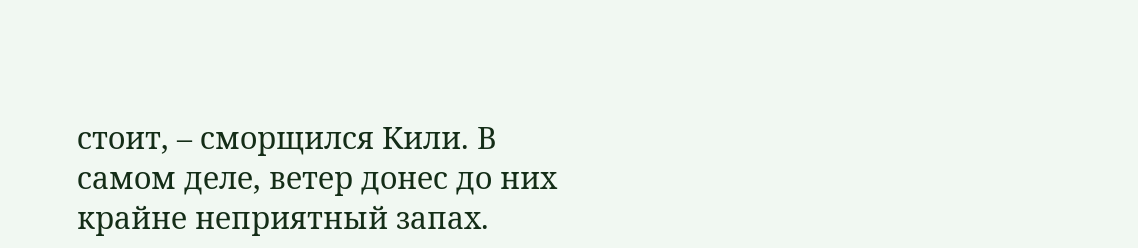стоит, – сморщился Кили. В самом деле, ветер донес до них крайне неприятный запах.